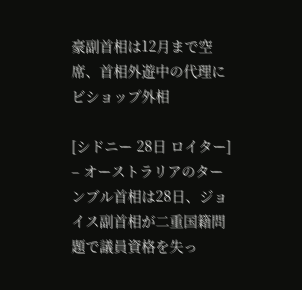豪副首相は12月まで空席、首相外遊中の代理にビショップ外相

[シドニー 28日 ロイター] – オーストラリアのターンブル首相は28日、ジョイス副首相が二重国籍問題で議員資格を失っ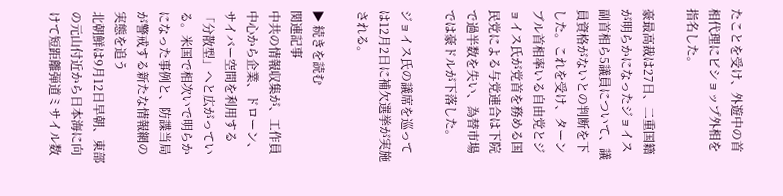たことを受け、外遊中の首相代理にビショップ外相を指名した。

豪最高裁は27日、二重国籍が明らかになったジョイス副首相ら5議員について、議員資格がないとの判断を下した。これを受け、ターンブル首相率いる自由党とジョイス氏が党首を務める国民党による与党連合は下院で過半数を失い、為替市場では豪ドルが下落した。

ジョイス氏の議席を巡っては12月2日に補欠選挙が実施される。

▶ 続きを読む
関連記事
中共の情報収集が、工作員中心から企業、ドローン、サイバー空間を利用する「分散型」へと広がっている。米国で相次いで明らかになった事例と、防諜当局が警戒する新たな情報網の実態を追う
北朝鮮は9月12日早朝、東部の元山付近から日本海に向けて短距離弾道ミサイル数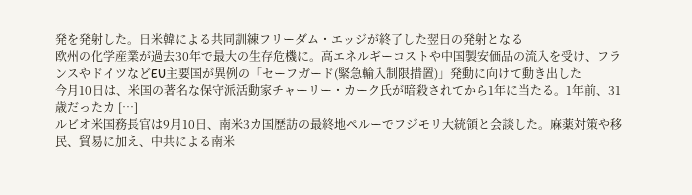発を発射した。日米韓による共同訓練フリーダム・エッジが終了した翌日の発射となる
欧州の化学産業が過去30年で最大の生存危機に。高エネルギーコストや中国製安価品の流入を受け、フランスやドイツなどEU主要国が異例の「セーフガード(緊急輸入制限措置)」発動に向けて動き出した
今月10日は、米国の著名な保守派活動家チャーリー・カーク氏が暗殺されてから1年に当たる。1年前、31歳だったカ […]
ルビオ米国務長官は9月10日、南米3カ国歴訪の最終地ペルーでフジモリ大統領と会談した。麻薬対策や移民、貿易に加え、中共による南米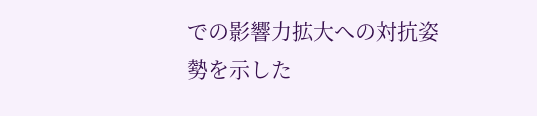での影響力拡大への対抗姿勢を示した